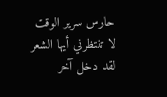حارس سرير الوقت
لا تنتظرني أيها الشعر
لقد دخل آخر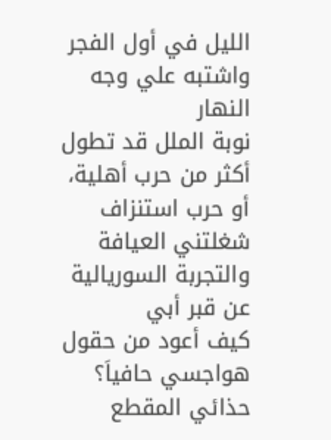الليل في أول الفجر
واشتبه علي وجه النهار
نوبة الملل قد تطول أكثر من حرب أهلية،
أو حرب استنزاف
شغلتني العيافة والتجربة السوريالية عن قبر أبي
كيف أعود من حقول هواجسي حافياَ؟
حذائي المقطع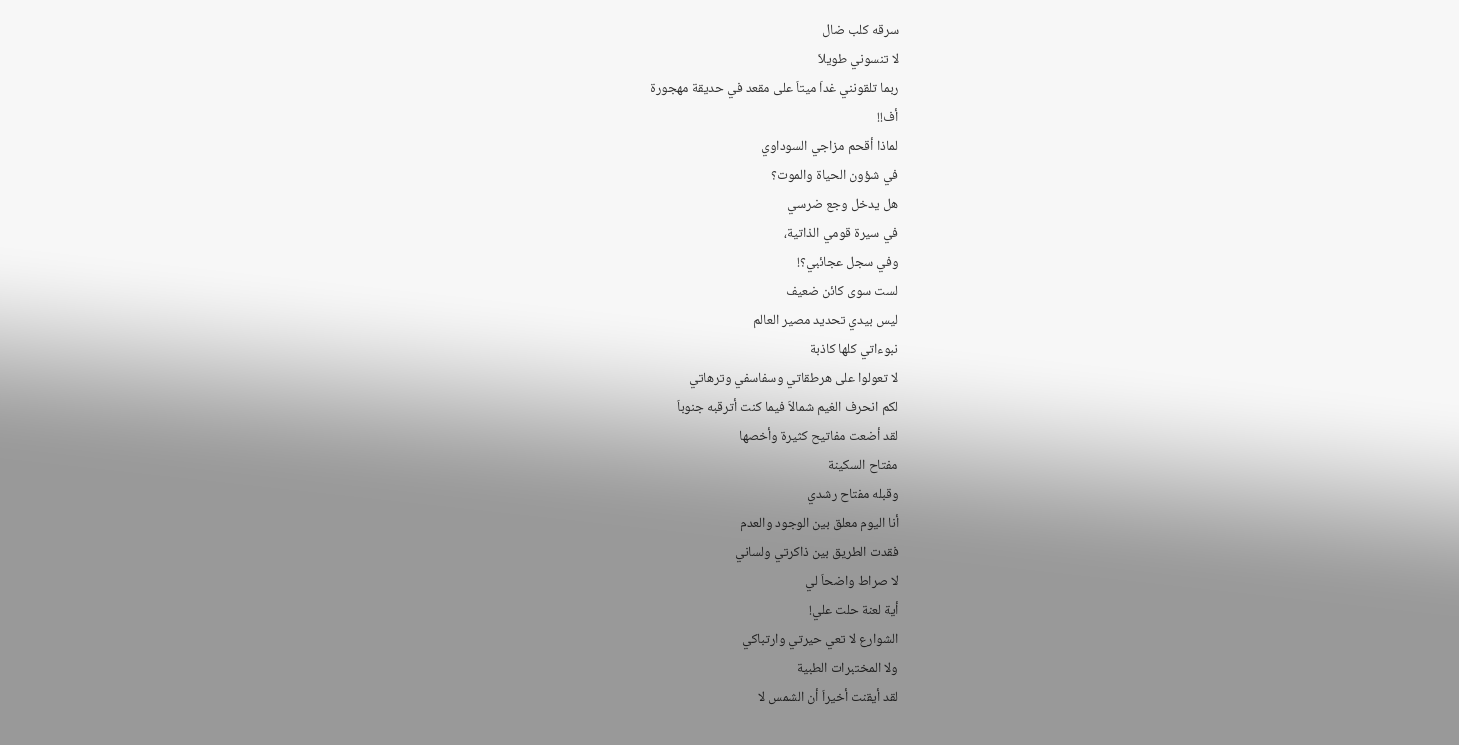سرقه كلب ضال
لا تنسوني طويلاَ
ربما تلقونني غداَ ميتاَ على مقعد في حديقة مهجورة
أف!!
لماذا أقحم مزاجي السوداوي
في شؤون الحياة والموت؟
هل يدخل وجع ضرسي
في سيرة قومي الذاتية،
وفي سجل عجائبي؟!
لست سوى كائن ضعيف
ليس بيدي تحديد مصير العالم
نبوءاتي كلها كاذبة
لا تعولوا على هرطقاتي وسفاسفي وترهاتي
لكم انحرف الغيم شمالاَ فيما كنت أترقبه جنوباَ
لقد أضعت مفاتيح كثيرة وأخصها
مفتاح السكينة
وقبله مفتاح رشدي
أنا اليوم معلق بين الوجود والعدم
فقدت الطريق بين ذاكرتي ولساني
لا صراط واضحاَ لي
أية لعنة حلت علي!
الشوارع لا تعي حيرتي وارتباكي
ولا المختبرات الطبية
لقد أيقنت أخيراَ أن الشمس لا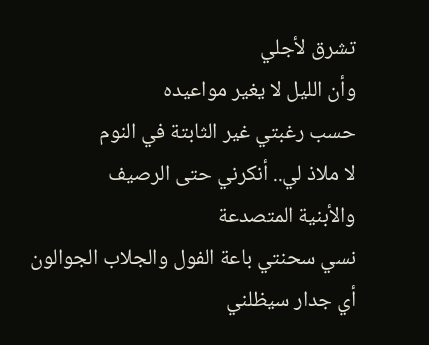تشرق لأجلي
وأن الليل لا يغير مواعيده
حسب رغبتي غير الثابتة في النوم
لا ملاذ لي.. أنكرني حتى الرصيف
والأبنية المتصدعة
نسي سحنتي باعة الفول والجلاب الجوالون
أي جدار سيظلني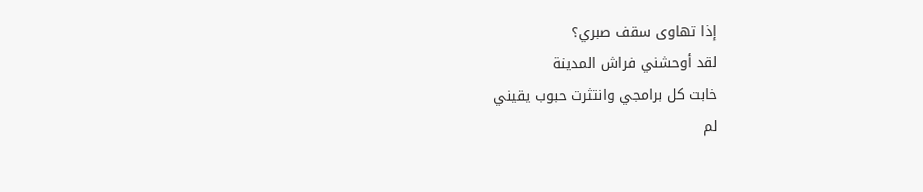إذا تهاوى سقف صبري؟
لقد أوحشني فراش المدينة
خابت كل برامجي وانتثرت حبوب يقيني
لم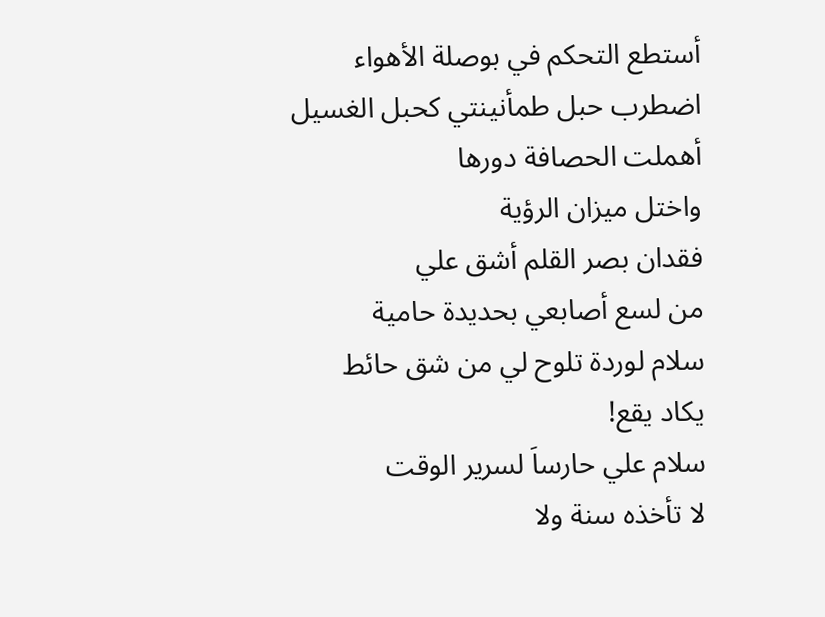أستطع التحكم في بوصلة الأهواء
اضطرب حبل طمأنينتي كحبل الغسيل
أهملت الحصافة دورها
واختل ميزان الرؤية
فقدان بصر القلم أشق علي
من لسع أصابعي بحديدة حامية
سلام لوردة تلوح لي من شق حائط
يكاد يقع!
سلام علي حارساَ لسرير الوقت
لا تأخذه سنة ولا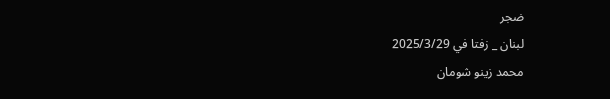ضجر
لبنان _ زفتا في 2025/3/29
محمد زينو شومان